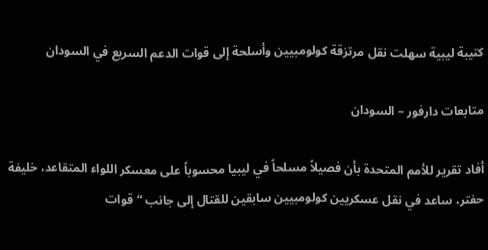كتيبة ليبية سهلت نقل مرتزقة كولومبيين وأسلحة إلى قوات الدعم السريع في السودان

متابعات دارفور – السودان

أفاد تقرير للأمم المتحدة بأن فصيلاً مسلحاً في ليبيا محسوباً على معسكر اللواء المتقاعد، خليفة حفتر، ساعد في نقل عسكريين كولومبيين سابقين للقتال إلى جانب “قوات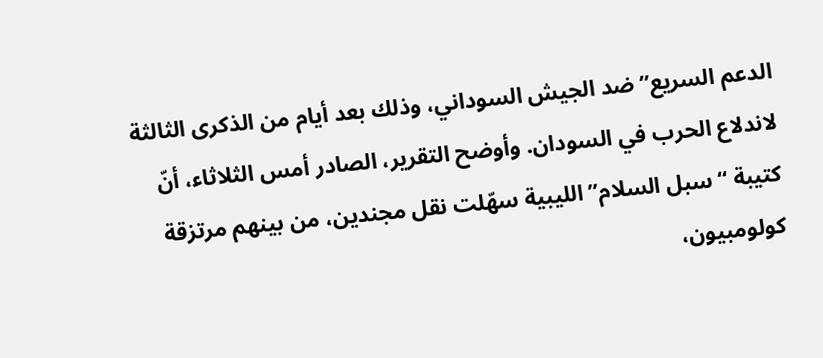الدعم السريع” ضد الجيش السوداني، وذلك بعد أيام من الذكرى الثالثة لاندلاع الحرب في السودان. وأوضح التقرير، الصادر أمس الثلاثاء، أنّ كتيبة “سبل السلام” الليبية سهّلت نقل مجندين، من بينهم مرتزقة كولومبيون،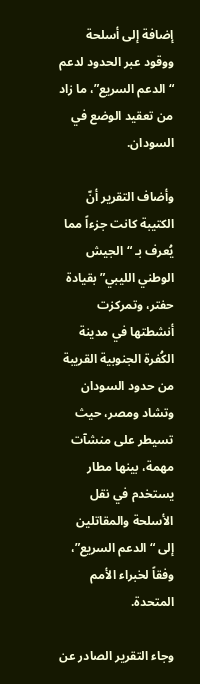إضافة إلى أسلحة ووقود عبر الحدود لدعم “الدعم السريع”، ما زاد من تعقيد الوضع في السودان.

وأضاف التقرير أنّ الكتيبة كانت جزءاً مما يُعرف بـ “الجيش الوطني الليبي” بقيادة حفتر، وتمركزت أنشطتها في مدينة الكُفرة الجنوبية القريبة من حدود السودان وتشاد ومصر، حيث تسيطر على منشآت مهمة، بينها مطار يستخدم في نقل الأسلحة والمقاتلين إلى “الدعم السريع”، وفقاً لخبراء الأمم المتحدة.

وجاء التقرير الصادر عن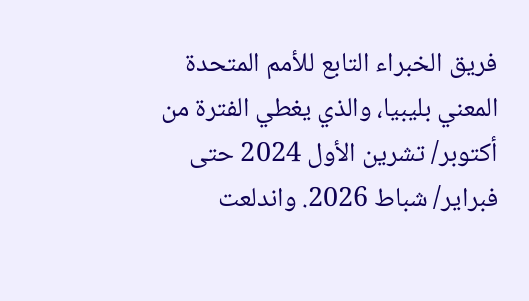فريق الخبراء التابع للأمم المتحدة المعني بليبيا، والذي يغطي الفترة من أكتوبر/ تشرين الأول 2024 حتى فبراير/ شباط 2026. واندلعت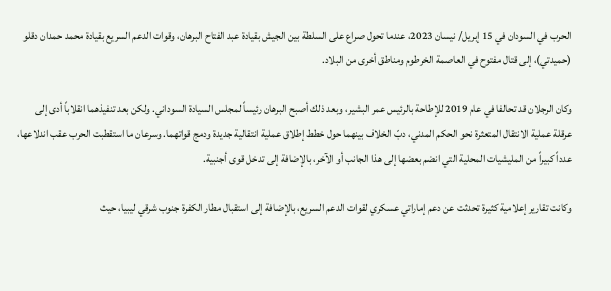الحرب في السودان في 15 إبريل/ نيسان 2023، عندما تحول صراع على السلطة بين الجيش بقيادة عبد الفتاح البرهان، وقوات الدعم السريع بقيادة محمد حمدان دقلو (حميدتي)، إلى قتال مفتوح في العاصمة الخرطوم ومناطق أخرى من البلاد.

وكان الرجلان قد تحالفا في عام 2019 للإطاحة بالرئيس عمر البشير، وبعد ذلك أصبح البرهان رئيساً لمجلس السيادة السوداني. ولكن بعد تنفيذهما انقلاباً أدى إلى عرقلة عملية الانتقال المتعثرة نحو الحكم المدني، دبّ الخلاف بينهما حول خطط إطلاق عملية انتقالية جديدة ودمج قواتهما. وسرعان ما استقطبت الحرب عقب اندلاعها، عدداً كبيراً من المليشيات المحلية التي انضم بعضها إلى هذا الجانب أو الآخر، بالإضافة إلى تدخل قوى أجنبية.

وكانت تقارير إعلامية كثيرة تحدثت عن دعم إماراتي عسكري لقوات الدعم السريع، بالإضافة إلى استقبال مطار الكفرة جنوب شرقي ليبيا، حيث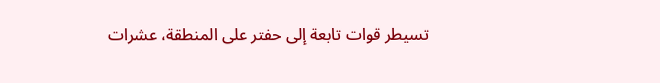تسيطر قوات تابعة إلى حفتر على المنطقة، عشرات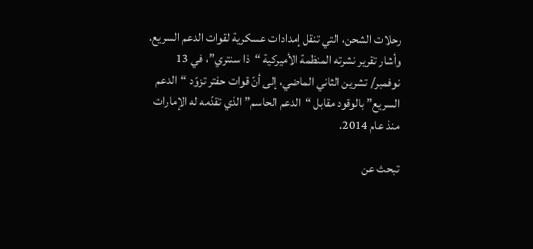رحلات الشحن، التي تنقل إمدادات عسكرية لقوات الدعم السريع. وأشار تقرير نشرته المنظمة الأميركية “ذا سنتري”، في 13 نوفمبر/ تشرين الثاني الماضي، إلى أنّ قوات حفتر تزوّد “الدعم السريع” بالوقود مقابل “الدعم الحاسم” الذي تقدّمه له الإمارات منذ عام 2014.

تبحث عن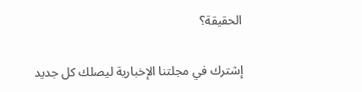الحقيقة؟

إشترك في مجلتنا الإخبارية ليصلك كل جديد